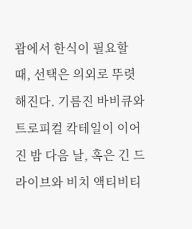괌에서 한식이 필요할 때, 선택은 의외로 뚜렷해진다. 기름진 바비큐와 트로피컬 칵테일이 이어진 밤 다음 날, 혹은 긴 드라이브와 비치 액티비티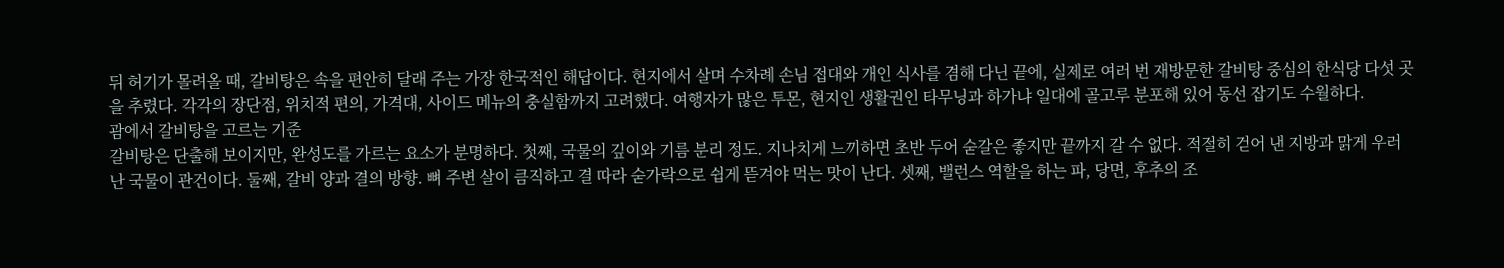뒤 허기가 몰려올 때, 갈비탕은 속을 편안히 달래 주는 가장 한국적인 해답이다. 현지에서 살며 수차례 손님 접대와 개인 식사를 겸해 다닌 끝에, 실제로 여러 번 재방문한 갈비탕 중심의 한식당 다섯 곳을 추렸다. 각각의 장단점, 위치적 편의, 가격대, 사이드 메뉴의 충실함까지 고려했다. 여행자가 많은 투몬, 현지인 생활권인 타무닝과 하가냐 일대에 골고루 분포해 있어 동선 잡기도 수월하다.
괌에서 갈비탕을 고르는 기준
갈비탕은 단출해 보이지만, 완성도를 가르는 요소가 분명하다. 첫째, 국물의 깊이와 기름 분리 정도. 지나치게 느끼하면 초반 두어 숟갈은 좋지만 끝까지 갈 수 없다. 적절히 걷어 낸 지방과 맑게 우러난 국물이 관건이다. 둘째, 갈비 양과 결의 방향. 뼈 주변 살이 큼직하고 결 따라 숟가락으로 쉽게 뜯겨야 먹는 맛이 난다. 셋째, 밸런스 역할을 하는 파, 당면, 후추의 조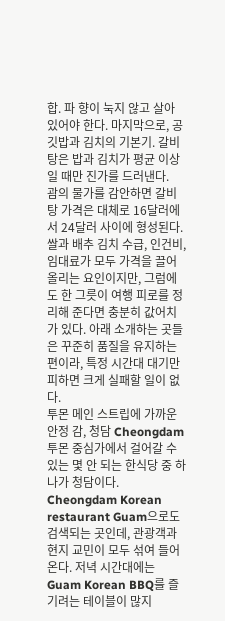합. 파 향이 눅지 않고 살아 있어야 한다. 마지막으로, 공깃밥과 김치의 기본기. 갈비탕은 밥과 김치가 평균 이상일 때만 진가를 드러낸다.
괌의 물가를 감안하면 갈비탕 가격은 대체로 16달러에서 24달러 사이에 형성된다. 쌀과 배추 김치 수급, 인건비, 임대료가 모두 가격을 끌어올리는 요인이지만, 그럼에도 한 그릇이 여행 피로를 정리해 준다면 충분히 값어치가 있다. 아래 소개하는 곳들은 꾸준히 품질을 유지하는 편이라, 특정 시간대 대기만 피하면 크게 실패할 일이 없다.
투몬 메인 스트립에 가까운 안정 감, 청담 Cheongdam
투몬 중심가에서 걸어갈 수 있는 몇 안 되는 한식당 중 하나가 청담이다. Cheongdam Korean restaurant Guam으로도 검색되는 곳인데, 관광객과 현지 교민이 모두 섞여 들어온다. 저녁 시간대에는 Guam Korean BBQ를 즐기려는 테이블이 많지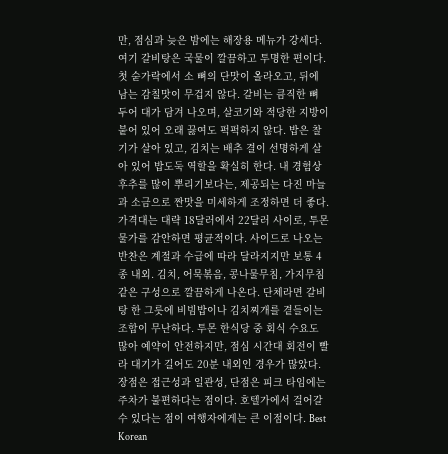만, 점심과 늦은 밤에는 해장용 메뉴가 강세다.
여기 갈비탕은 국물이 깔끔하고 투명한 편이다. 첫 숟가락에서 소 뼈의 단맛이 올라오고, 뒤에 남는 감칠맛이 무겁지 않다. 갈비는 큼직한 뼈 두어 대가 담겨 나오며, 살코기와 적당한 지방이 붙어 있어 오래 끓여도 퍽퍽하지 않다. 밥은 찰기가 살아 있고, 김치는 배추 결이 선명하게 살아 있어 밥도둑 역할을 확실히 한다. 내 경험상 후추를 많이 뿌리기보다는, 제공되는 다진 마늘과 소금으로 짠맛을 미세하게 조정하면 더 좋다.
가격대는 대략 18달러에서 22달러 사이로, 투몬 물가를 감안하면 평균적이다. 사이드로 나오는 반찬은 계절과 수급에 따라 달라지지만 보통 4종 내외. 김치, 어묵볶음, 콩나물무침, 가지무침 같은 구성으로 깔끔하게 나온다. 단체라면 갈비탕 한 그릇에 비빔밥이나 김치찌개를 곁들이는 조합이 무난하다. 투몬 한식당 중 회식 수요도 많아 예약이 안전하지만, 점심 시간대 회전이 빨라 대기가 길어도 20분 내외인 경우가 많았다.
장점은 접근성과 일관성, 단점은 피크 타임에는 주차가 불편하다는 점이다. 호텔가에서 걸어갈 수 있다는 점이 여행자에게는 큰 이점이다. Best Korean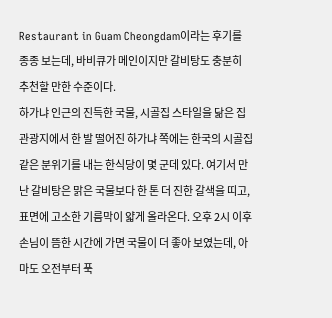Restaurant in Guam Cheongdam이라는 후기를 종종 보는데, 바비큐가 메인이지만 갈비탕도 충분히 추천할 만한 수준이다.
하가냐 인근의 진득한 국물, 시골집 스타일을 닮은 집
관광지에서 한 발 떨어진 하가냐 쪽에는 한국의 시골집 같은 분위기를 내는 한식당이 몇 군데 있다. 여기서 만난 갈비탕은 맑은 국물보다 한 톤 더 진한 갈색을 띠고, 표면에 고소한 기름막이 얇게 올라온다. 오후 2시 이후 손님이 뜸한 시간에 가면 국물이 더 좋아 보였는데, 아마도 오전부터 푹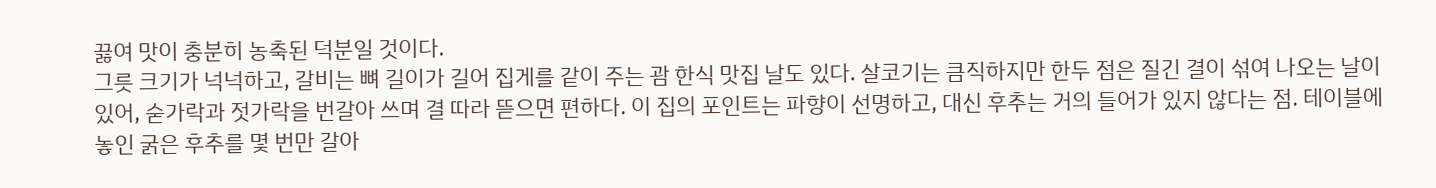끓여 맛이 충분히 농축된 덕분일 것이다.
그릇 크기가 넉넉하고, 갈비는 뼈 길이가 길어 집게를 같이 주는 괌 한식 맛집 날도 있다. 살코기는 큼직하지만 한두 점은 질긴 결이 섞여 나오는 날이 있어, 숟가락과 젓가락을 번갈아 쓰며 결 따라 뜯으면 편하다. 이 집의 포인트는 파향이 선명하고, 대신 후추는 거의 들어가 있지 않다는 점. 테이블에 놓인 굵은 후추를 몇 번만 갈아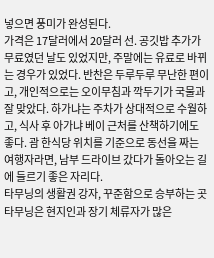넣으면 풍미가 완성된다.
가격은 17달러에서 20달러 선. 공깃밥 추가가 무료였던 날도 있었지만, 주말에는 유료로 바뀌는 경우가 있었다. 반찬은 두루두루 무난한 편이고, 개인적으로는 오이무침과 깍두기가 국물과 잘 맞았다. 하가냐는 주차가 상대적으로 수월하고, 식사 후 아가냐 베이 근처를 산책하기에도 좋다. 괌 한식당 위치를 기준으로 동선을 짜는 여행자라면, 남부 드라이브 갔다가 돌아오는 길에 들르기 좋은 자리다.
타무닝의 생활권 강자, 꾸준함으로 승부하는 곳
타무닝은 현지인과 장기 체류자가 많은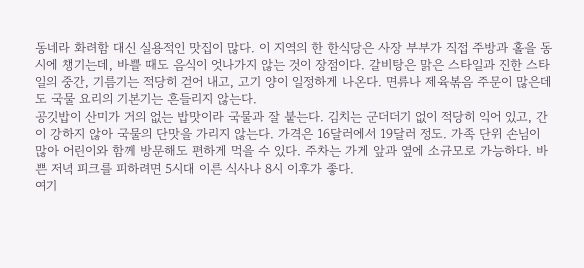동네라 화려함 대신 실용적인 맛집이 많다. 이 지역의 한 한식당은 사장 부부가 직접 주방과 홀을 동시에 챙기는데, 바쁠 때도 음식이 엇나가지 않는 것이 장점이다. 갈비탕은 맑은 스타일과 진한 스타일의 중간, 기름기는 적당히 걷어 내고, 고기 양이 일정하게 나온다. 면류나 제육볶음 주문이 많은데도 국물 요리의 기본기는 흔들리지 않는다.
공깃밥이 산미가 거의 없는 밥맛이라 국물과 잘 붙는다. 김치는 군더더기 없이 적당히 익어 있고, 간이 강하지 않아 국물의 단맛을 가리지 않는다. 가격은 16달러에서 19달러 정도. 가족 단위 손님이 많아 어린이와 함께 방문해도 편하게 먹을 수 있다. 주차는 가게 앞과 옆에 소규모로 가능하다. 바쁜 저녁 피크를 피하려면 5시대 이른 식사나 8시 이후가 좋다.
여기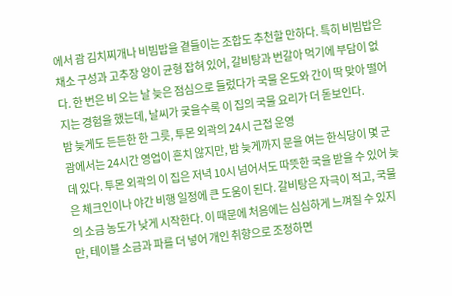에서 괌 김치찌개나 비빔밥을 곁들이는 조합도 추천할 만하다. 특히 비빔밥은 채소 구성과 고추장 양이 균형 잡혀 있어, 갈비탕과 번갈아 먹기에 부담이 없다. 한 번은 비 오는 날 늦은 점심으로 들렀다가 국물 온도와 간이 딱 맞아 떨어지는 경험을 했는데, 날씨가 궂을수록 이 집의 국물 요리가 더 돋보인다.
밤 늦게도 든든한 한 그릇, 투몬 외곽의 24시 근접 운영
괌에서는 24시간 영업이 흔치 않지만, 밤 늦게까지 문을 여는 한식당이 몇 군데 있다. 투몬 외곽의 이 집은 저녁 10시 넘어서도 따뜻한 국을 받을 수 있어 늦은 체크인이나 야간 비행 일정에 큰 도움이 된다. 갈비탕은 자극이 적고, 국물의 소금 농도가 낮게 시작한다. 이 때문에 처음에는 심심하게 느껴질 수 있지만, 테이블 소금과 파를 더 넣어 개인 취향으로 조정하면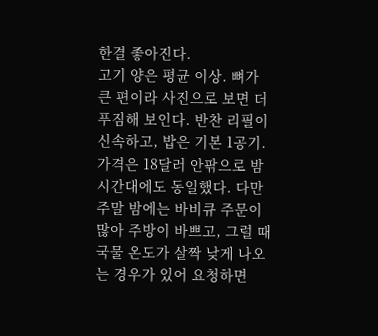한결 좋아진다.
고기 양은 평균 이상. 뼈가 큰 편이라 사진으로 보면 더 푸짐해 보인다. 반찬 리필이 신속하고, 밥은 기본 1공기. 가격은 18달러 안팎으로 밤 시간대에도 동일했다. 다만 주말 밤에는 바비큐 주문이 많아 주방이 바쁘고, 그럴 때 국물 온도가 살짝 낮게 나오는 경우가 있어 요청하면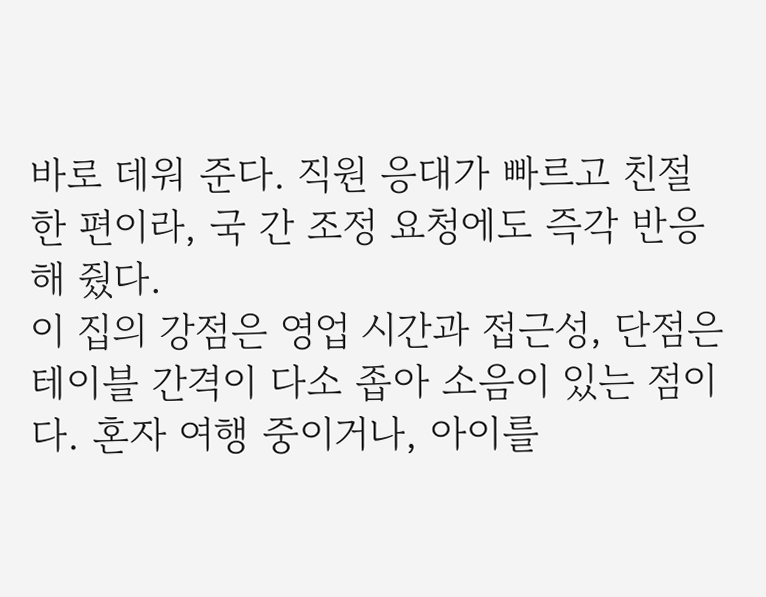바로 데워 준다. 직원 응대가 빠르고 친절한 편이라, 국 간 조정 요청에도 즉각 반응해 줬다.
이 집의 강점은 영업 시간과 접근성, 단점은 테이블 간격이 다소 좁아 소음이 있는 점이다. 혼자 여행 중이거나, 아이를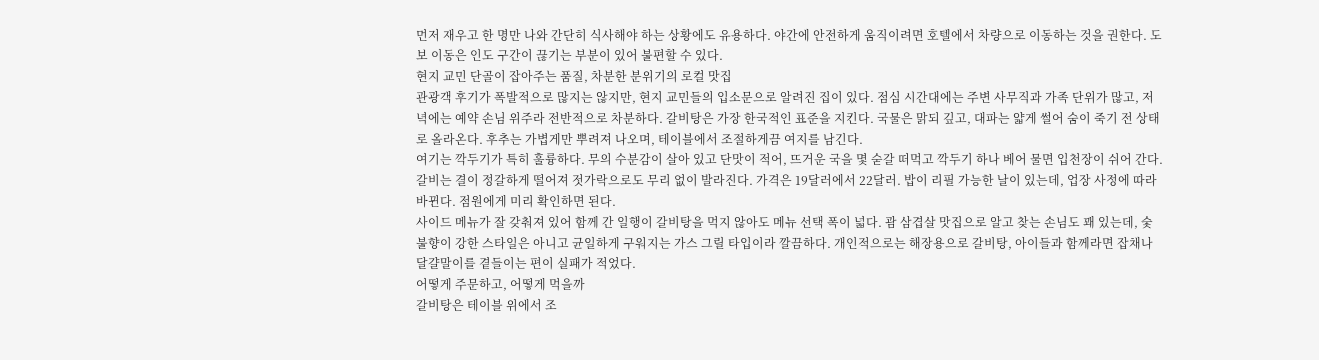먼저 재우고 한 명만 나와 간단히 식사해야 하는 상황에도 유용하다. 야간에 안전하게 움직이려면 호텔에서 차량으로 이동하는 것을 권한다. 도보 이동은 인도 구간이 끊기는 부분이 있어 불편할 수 있다.
현지 교민 단골이 잡아주는 품질, 차분한 분위기의 로컬 맛집
관광객 후기가 폭발적으로 많지는 않지만, 현지 교민들의 입소문으로 알려진 집이 있다. 점심 시간대에는 주변 사무직과 가족 단위가 많고, 저녁에는 예약 손님 위주라 전반적으로 차분하다. 갈비탕은 가장 한국적인 표준을 지킨다. 국물은 맑되 깊고, 대파는 얇게 썰어 숨이 죽기 전 상태로 올라온다. 후추는 가볍게만 뿌려져 나오며, 테이블에서 조절하게끔 여지를 남긴다.
여기는 깍두기가 특히 훌륭하다. 무의 수분감이 살아 있고 단맛이 적어, 뜨거운 국을 몇 숟갈 떠먹고 깍두기 하나 베어 물면 입천장이 쉬어 간다. 갈비는 결이 정갈하게 떨어져 젓가락으로도 무리 없이 발라진다. 가격은 19달러에서 22달러. 밥이 리필 가능한 날이 있는데, 업장 사정에 따라 바뀐다. 점원에게 미리 확인하면 된다.
사이드 메뉴가 잘 갖춰져 있어 함께 간 일행이 갈비탕을 먹지 않아도 메뉴 선택 폭이 넓다. 괌 삼겹살 맛집으로 알고 찾는 손님도 꽤 있는데, 숯불향이 강한 스타일은 아니고 균일하게 구워지는 가스 그릴 타입이라 깔끔하다. 개인적으로는 해장용으로 갈비탕, 아이들과 함께라면 잡채나 달걀말이를 곁들이는 편이 실패가 적었다.
어떻게 주문하고, 어떻게 먹을까
갈비탕은 테이블 위에서 조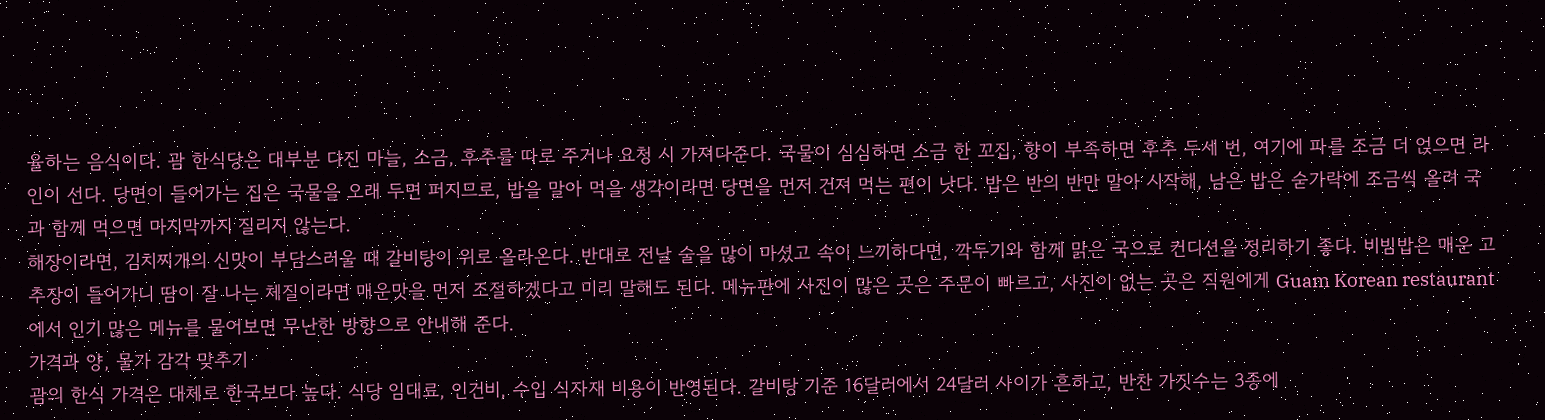율하는 음식이다. 괌 한식당은 대부분 다진 마늘, 소금, 후추를 따로 주거나 요청 시 가져다준다. 국물이 심심하면 소금 한 꼬집, 향이 부족하면 후추 두세 번, 여기에 파를 조금 더 얹으면 라인이 선다. 당면이 들어가는 집은 국물을 오래 두면 퍼지므로, 밥을 말아 먹을 생각이라면 당면을 먼저 건져 먹는 편이 낫다. 밥은 반의 반만 말아 시작해, 남은 밥은 숟가락에 조금씩 올려 국과 함께 먹으면 마지막까지 질리지 않는다.
해장이라면, 김치찌개의 신맛이 부담스러울 때 갈비탕이 위로 올라온다. 반대로 전날 술을 많이 마셨고 속이 느끼하다면, 깍두기와 함께 맑은 국으로 컨디션을 정리하기 좋다. 비빔밥은 매운 고추장이 들어가니 땀이 잘 나는 체질이라면 매운맛을 먼저 조절하겠다고 미리 말해도 된다. 메뉴판에 사진이 많은 곳은 주문이 빠르고, 사진이 없는 곳은 직원에게 Guam Korean restaurant에서 인기 많은 메뉴를 물어보면 무난한 방향으로 안내해 준다.
가격과 양, 물가 감각 맞추기
괌의 한식 가격은 대체로 한국보다 높다. 식당 임대료, 인건비, 수입 식자재 비용이 반영된다. 갈비탕 기준 16달러에서 24달러 사이가 흔하고, 반찬 가짓수는 3종에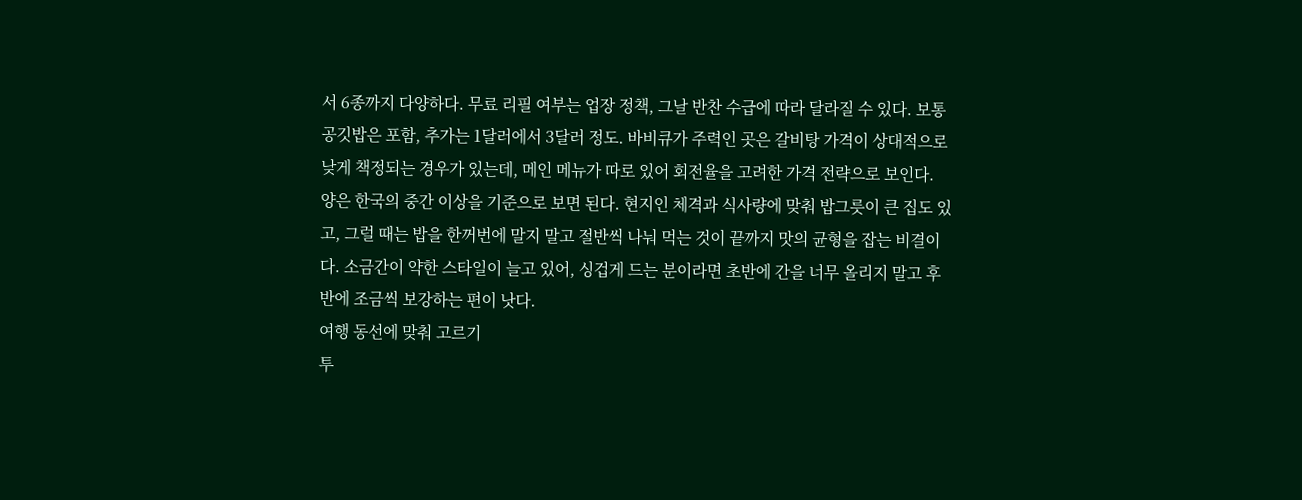서 6종까지 다양하다. 무료 리필 여부는 업장 정책, 그날 반찬 수급에 따라 달라질 수 있다. 보통 공깃밥은 포함, 추가는 1달러에서 3달러 정도. 바비큐가 주력인 곳은 갈비탕 가격이 상대적으로 낮게 책정되는 경우가 있는데, 메인 메뉴가 따로 있어 회전율을 고려한 가격 전략으로 보인다.
양은 한국의 중간 이상을 기준으로 보면 된다. 현지인 체격과 식사량에 맞춰 밥그릇이 큰 집도 있고, 그럴 때는 밥을 한꺼번에 말지 말고 절반씩 나눠 먹는 것이 끝까지 맛의 균형을 잡는 비결이다. 소금간이 약한 스타일이 늘고 있어, 싱겁게 드는 분이라면 초반에 간을 너무 올리지 말고 후반에 조금씩 보강하는 편이 낫다.
여행 동선에 맞춰 고르기
투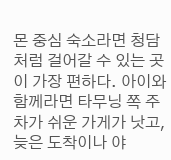몬 중심 숙소라면 청담처럼 걸어갈 수 있는 곳이 가장 편하다. 아이와 함께라면 타무닝 쪽 주차가 쉬운 가게가 낫고, 늦은 도착이나 야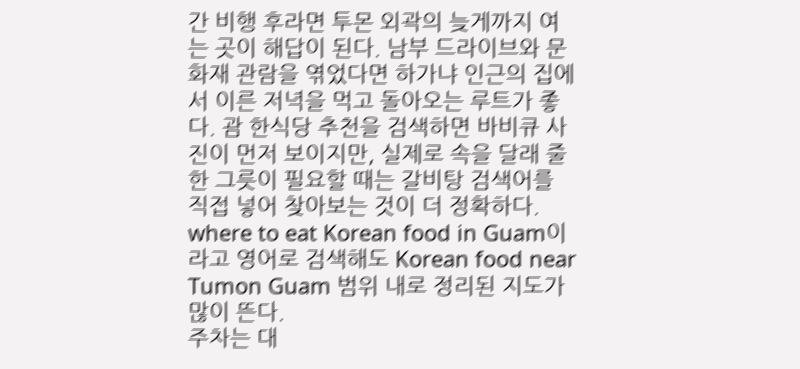간 비행 후라면 투몬 외곽의 늦게까지 여는 곳이 해답이 된다. 남부 드라이브와 문화재 관람을 엮었다면 하가냐 인근의 집에서 이른 저녁을 먹고 돌아오는 루트가 좋다. 괌 한식당 추천을 검색하면 바비큐 사진이 먼저 보이지만, 실제로 속을 달래 줄 한 그릇이 필요할 때는 갈비탕 검색어를 직접 넣어 찾아보는 것이 더 정확하다. where to eat Korean food in Guam이라고 영어로 검색해도 Korean food near Tumon Guam 범위 내로 정리된 지도가 많이 뜬다.
주차는 대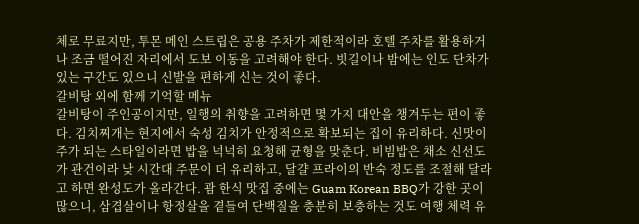체로 무료지만, 투몬 메인 스트립은 공용 주차가 제한적이라 호텔 주차를 활용하거나 조금 떨어진 자리에서 도보 이동을 고려해야 한다. 빗길이나 밤에는 인도 단차가 있는 구간도 있으니 신발을 편하게 신는 것이 좋다.
갈비탕 외에 함께 기억할 메뉴
갈비탕이 주인공이지만, 일행의 취향을 고려하면 몇 가지 대안을 챙겨두는 편이 좋다. 김치찌개는 현지에서 숙성 김치가 안정적으로 확보되는 집이 유리하다. 신맛이 주가 되는 스타일이라면 밥을 넉넉히 요청해 균형을 맞춘다. 비빔밥은 채소 신선도가 관건이라 낮 시간대 주문이 더 유리하고, 달걀 프라이의 반숙 정도를 조절해 달라고 하면 완성도가 올라간다. 괌 한식 맛집 중에는 Guam Korean BBQ가 강한 곳이 많으니, 삼겹살이나 항정살을 곁들여 단백질을 충분히 보충하는 것도 여행 체력 유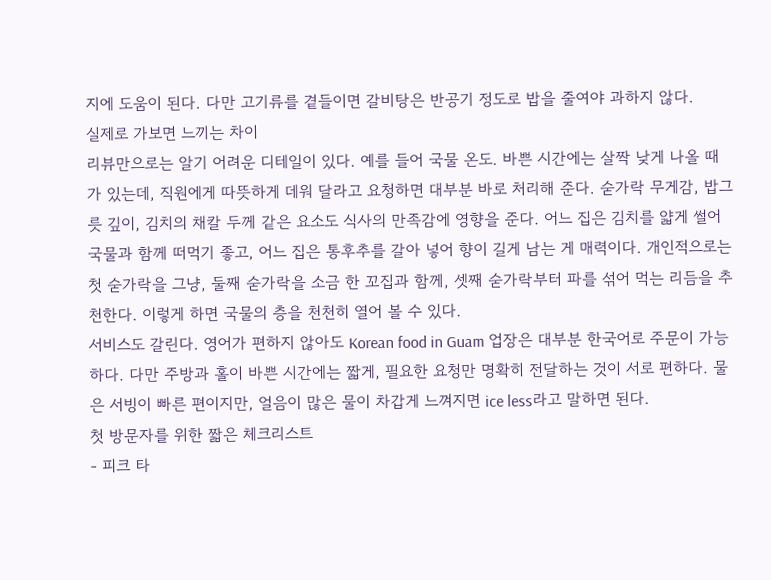지에 도움이 된다. 다만 고기류를 곁들이면 갈비탕은 반공기 정도로 밥을 줄여야 과하지 않다.
실제로 가보면 느끼는 차이
리뷰만으로는 알기 어려운 디테일이 있다. 예를 들어 국물 온도. 바쁜 시간에는 살짝 낮게 나올 때가 있는데, 직원에게 따뜻하게 데워 달라고 요청하면 대부분 바로 처리해 준다. 숟가락 무게감, 밥그릇 깊이, 김치의 채칼 두께 같은 요소도 식사의 만족감에 영향을 준다. 어느 집은 김치를 얇게 썰어 국물과 함께 떠먹기 좋고, 어느 집은 통후추를 갈아 넣어 향이 길게 남는 게 매력이다. 개인적으로는 첫 숟가락을 그냥, 둘째 숟가락을 소금 한 꼬집과 함께, 셋째 숟가락부터 파를 섞어 먹는 리듬을 추천한다. 이렇게 하면 국물의 층을 천천히 열어 볼 수 있다.
서비스도 갈린다. 영어가 편하지 않아도 Korean food in Guam 업장은 대부분 한국어로 주문이 가능하다. 다만 주방과 홀이 바쁜 시간에는 짧게, 필요한 요청만 명확히 전달하는 것이 서로 편하다. 물은 서빙이 빠른 편이지만, 얼음이 많은 물이 차갑게 느껴지면 ice less라고 말하면 된다.
첫 방문자를 위한 짧은 체크리스트
- 피크 타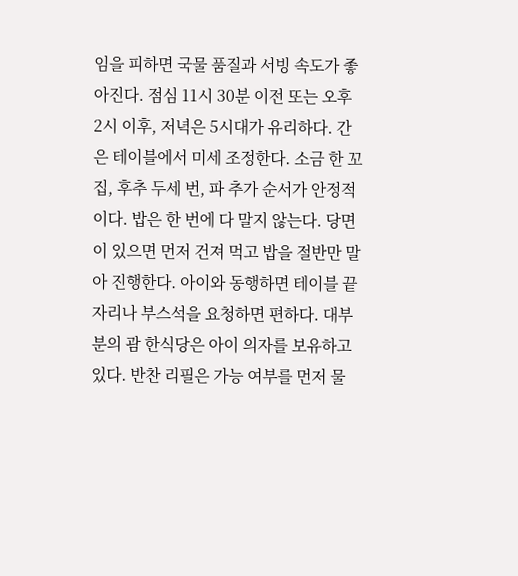임을 피하면 국물 품질과 서빙 속도가 좋아진다. 점심 11시 30분 이전 또는 오후 2시 이후, 저녁은 5시대가 유리하다. 간은 테이블에서 미세 조정한다. 소금 한 꼬집, 후추 두세 번, 파 추가 순서가 안정적이다. 밥은 한 번에 다 말지 않는다. 당면이 있으면 먼저 건져 먹고 밥을 절반만 말아 진행한다. 아이와 동행하면 테이블 끝자리나 부스석을 요청하면 편하다. 대부분의 괌 한식당은 아이 의자를 보유하고 있다. 반찬 리필은 가능 여부를 먼저 물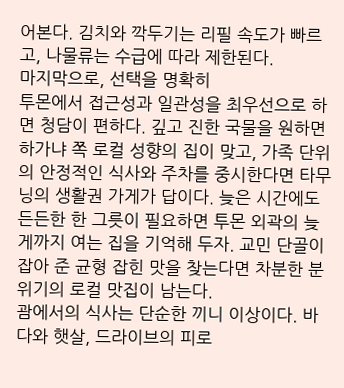어본다. 김치와 깍두기는 리필 속도가 빠르고, 나물류는 수급에 따라 제한된다.
마지막으로, 선택을 명확히
투몬에서 접근성과 일관성을 최우선으로 하면 청담이 편하다. 깊고 진한 국물을 원하면 하가냐 쪽 로컬 성향의 집이 맞고, 가족 단위의 안정적인 식사와 주차를 중시한다면 타무닝의 생활권 가게가 답이다. 늦은 시간에도 든든한 한 그릇이 필요하면 투몬 외곽의 늦게까지 여는 집을 기억해 두자. 교민 단골이 잡아 준 균형 잡힌 맛을 찾는다면 차분한 분위기의 로컬 맛집이 남는다.
괌에서의 식사는 단순한 끼니 이상이다. 바다와 햇살, 드라이브의 피로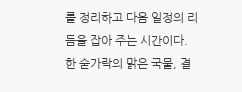를 정리하고 다음 일정의 리듬을 잡아 주는 시간이다. 한 숟가락의 맑은 국물, 결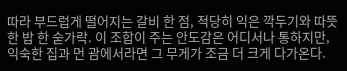따라 부드럽게 떨어지는 갈비 한 점, 적당히 익은 깍두기와 따뜻한 밥 한 숟가락. 이 조합이 주는 안도감은 어디서나 통하지만, 익숙한 집과 먼 괌에서라면 그 무게가 조금 더 크게 다가온다.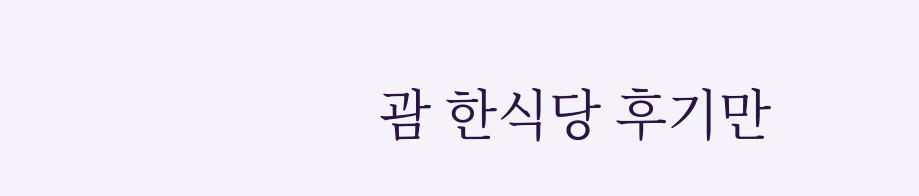괌 한식당 후기만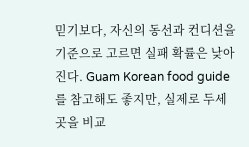믿기보다, 자신의 동선과 컨디션을 기준으로 고르면 실패 확률은 낮아진다. Guam Korean food guide를 참고해도 좋지만, 실제로 두세 곳을 비교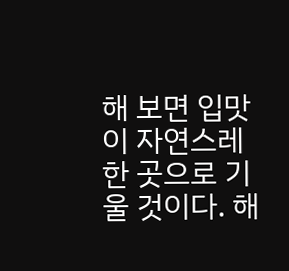해 보면 입맛이 자연스레 한 곳으로 기울 것이다. 해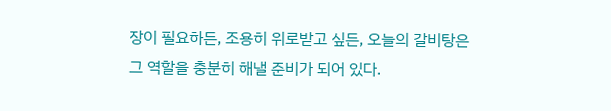장이 필요하든, 조용히 위로받고 싶든, 오늘의 갈비탕은 그 역할을 충분히 해낼 준비가 되어 있다.